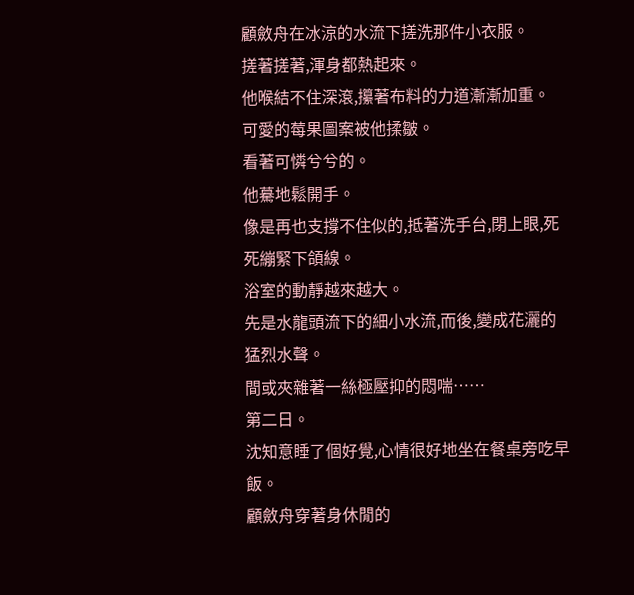顧斂舟在冰涼的水流下搓洗那件小衣服。
搓著搓著,渾身都熱起來。
他喉結不住深滾,攥著布料的力道漸漸加重。
可愛的莓果圖案被他揉皺。
看著可憐兮兮的。
他驀地鬆開手。
像是再也支撐不住似的,抵著洗手台,閉上眼,死死繃緊下頜線。
浴室的動靜越來越大。
先是水龍頭流下的細小水流,而後,變成花灑的猛烈水聲。
間或夾雜著一絲極壓抑的悶喘……
第二日。
沈知意睡了個好覺,心情很好地坐在餐桌旁吃早飯。
顧斂舟穿著身休閒的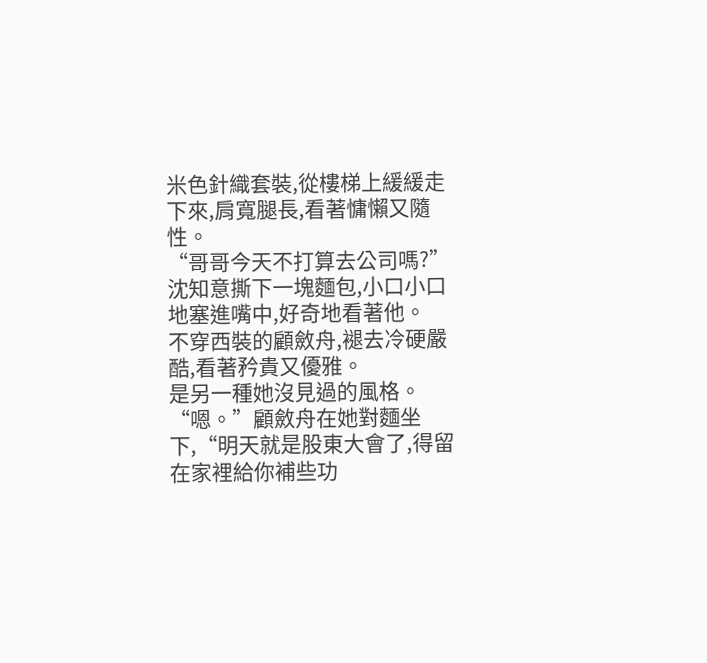米色針織套裝,從樓梯上緩緩走下來,肩寬腿長,看著慵懶又隨性。
“哥哥今天不打算去公司嗎?”
沈知意撕下一塊麵包,小口小口地塞進嘴中,好奇地看著他。
不穿西裝的顧斂舟,褪去冷硬嚴酷,看著矜貴又優雅。
是另一種她沒見過的風格。
“嗯。”顧斂舟在她對麵坐下,“明天就是股東大會了,得留在家裡給你補些功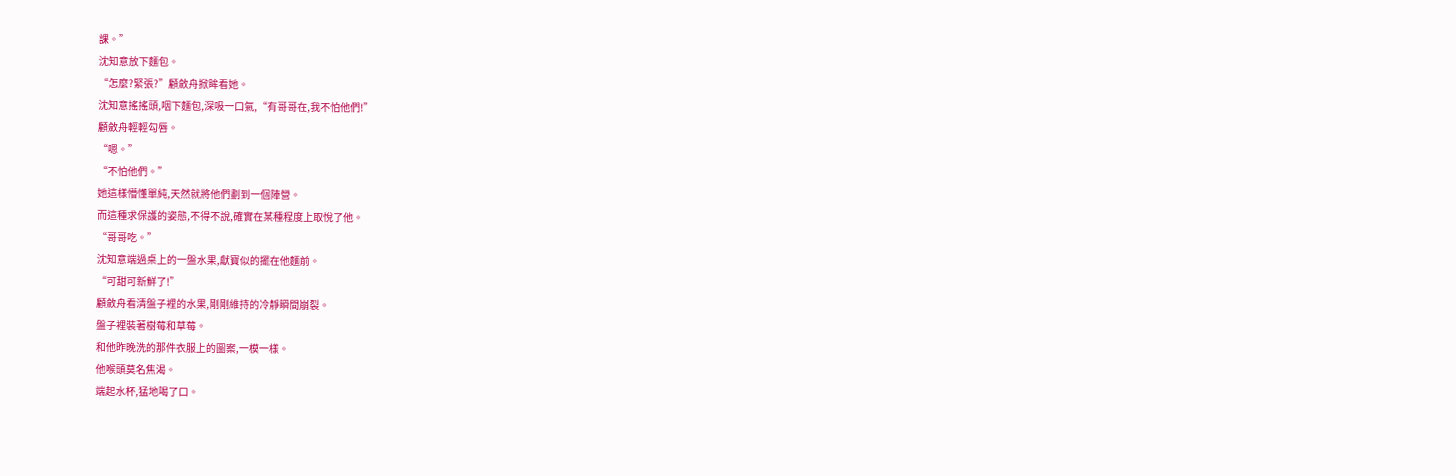課。”
沈知意放下麵包。
“怎麼?緊張?”顧斂舟掀眸看她。
沈知意搖搖頭,咽下麵包,深吸一口氣,“有哥哥在,我不怕他們!”
顧斂舟輕輕勾唇。
“嗯。”
“不怕他們。”
她這樣懵懂單純,天然就將他們劃到一個陣營。
而這種求保護的姿態,不得不說,確實在某種程度上取悅了他。
“哥哥吃。”
沈知意端過桌上的一盤水果,獻寶似的擺在他麵前。
“可甜可新鮮了!”
顧斂舟看清盤子裡的水果,剛剛維持的冷靜瞬間崩裂。
盤子裡裝著樹莓和草莓。
和他昨晚洗的那件衣服上的圖案,一模一樣。
他喉頭莫名焦渴。
端起水杯,猛地喝了口。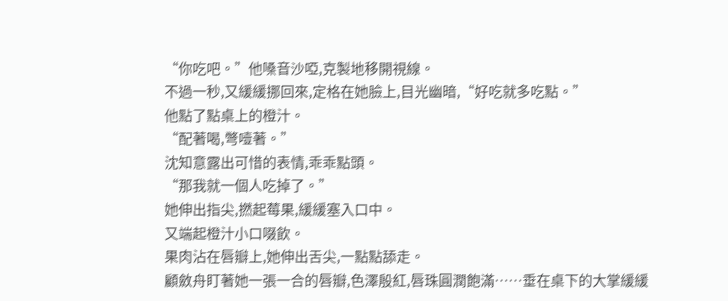“你吃吧。”他嗓音沙啞,克製地移開視線。
不過一秒,又緩緩挪回來,定格在她臉上,目光幽暗,“好吃就多吃點。”
他點了點桌上的橙汁。
“配著喝,彆噎著。”
沈知意露出可惜的表情,乖乖點頭。
“那我就一個人吃掉了。”
她伸出指尖,撚起莓果,緩緩塞入口中。
又端起橙汁小口啜飲。
果肉沾在唇瓣上,她伸出舌尖,一點點舔走。
顧斂舟盯著她一張一合的唇瓣,色澤殷紅,唇珠圓潤飽滿……垂在桌下的大掌緩緩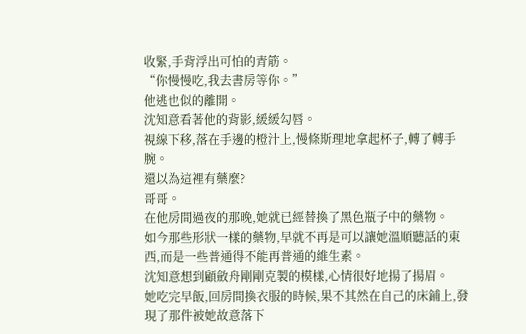收緊,手背浮出可怕的青筋。
“你慢慢吃,我去書房等你。”
他逃也似的離開。
沈知意看著他的背影,緩緩勾唇。
視線下移,落在手邊的橙汁上,慢條斯理地拿起杯子,轉了轉手腕。
還以為這裡有藥麼?
哥哥。
在他房間過夜的那晚,她就已經替換了黑色瓶子中的藥物。
如今那些形狀一樣的藥物,早就不再是可以讓她溫順聽話的東西,而是一些普通得不能再普通的維生素。
沈知意想到顧斂舟剛剛克製的模樣,心情很好地揚了揚眉。
她吃完早飯,回房間換衣服的時候,果不其然在自己的床鋪上,發現了那件被她故意落下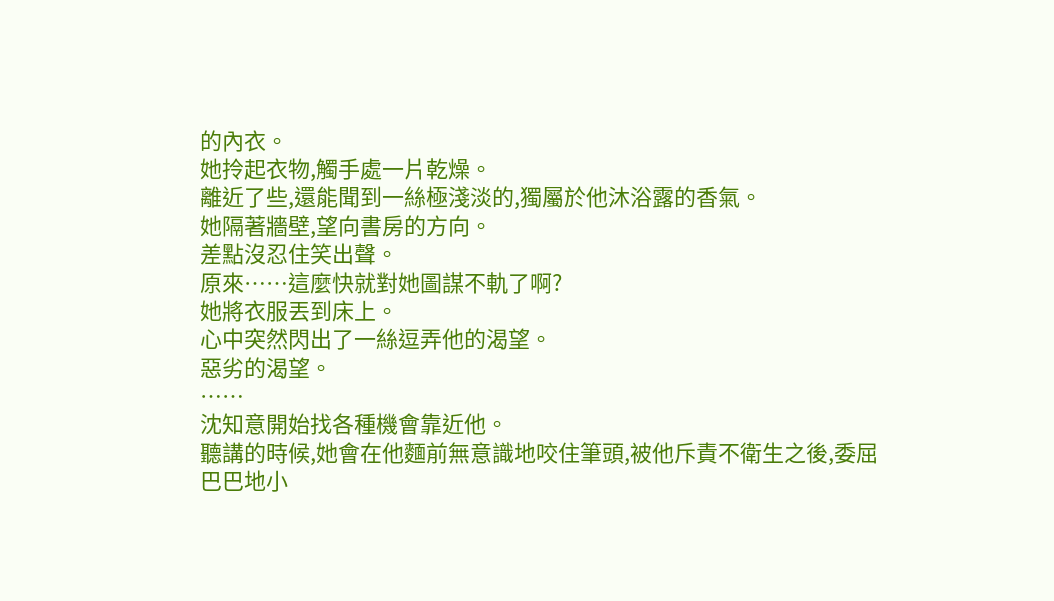的內衣。
她拎起衣物,觸手處一片乾燥。
離近了些,還能聞到一絲極淺淡的,獨屬於他沐浴露的香氣。
她隔著牆壁,望向書房的方向。
差點沒忍住笑出聲。
原來……這麼快就對她圖謀不軌了啊?
她將衣服丟到床上。
心中突然閃出了一絲逗弄他的渴望。
惡劣的渴望。
……
沈知意開始找各種機會靠近他。
聽講的時候,她會在他麵前無意識地咬住筆頭,被他斥責不衛生之後,委屈巴巴地小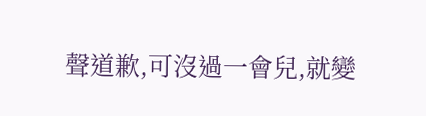聲道歉,可沒過一會兒,就變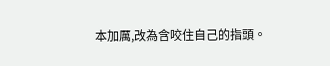本加厲,改為含咬住自己的指頭。